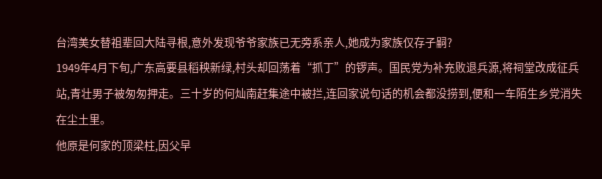台湾美女替祖辈回大陆寻根,意外发现爷爷家族已无旁系亲人,她成为家族仅存子嗣?
1949年4月下旬,广东高要县稻秧新绿,村头却回荡着“抓丁”的锣声。国民党为补充败退兵源,将祠堂改成征兵站,青壮男子被匆匆押走。三十岁的何灿南赶集途中被拦,连回家说句话的机会都没捞到,便和一车陌生乡党消失在尘土里。
他原是何家的顶梁柱,因父早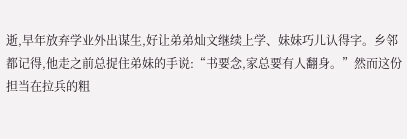逝,早年放弃学业外出谋生,好让弟弟灿文继续上学、妹妹巧儿认得字。乡邻都记得,他走之前总捉住弟妹的手说:“书要念,家总要有人翻身。”然而这份担当在拉兵的粗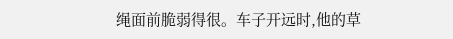绳面前脆弱得很。车子开远时,他的草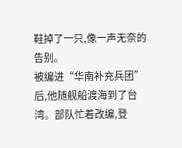鞋掉了一只,像一声无奈的告别。
被编进“华南补充兵团”后,他随舰船渡海到了台湾。部队忙着改编,登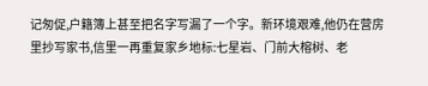记匆促,户籍簿上甚至把名字写漏了一个字。新环境艰难,他仍在营房里抄写家书,信里一再重复家乡地标:七星岩、门前大榕树、老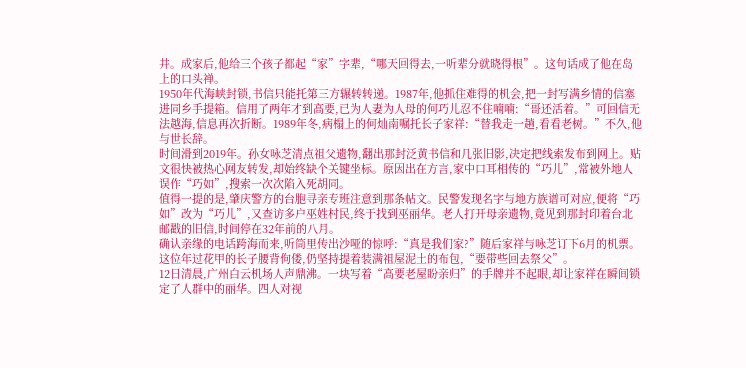井。成家后,他给三个孩子都起“家”字辈,“哪天回得去,一听辈分就晓得根”。这句话成了他在岛上的口头禅。
1950年代海峡封锁,书信只能托第三方辗转转递。1987年,他抓住难得的机会,把一封写满乡情的信塞进同乡手提箱。信用了两年才到高要,已为人妻为人母的何巧儿忍不住喃喃:“哥还活着。”可回信无法越海,信息再次折断。1989年冬,病榻上的何灿南嘱托长子家祥:“替我走一趟,看看老树。”不久,他与世长辞。
时间滑到2019年。孙女咏芝清点祖父遗物,翻出那封泛黄书信和几张旧影,决定把线索发布到网上。贴文很快被热心网友转发,却始终缺个关键坐标。原因出在方言,家中口耳相传的“巧儿”,常被外地人误作“巧如”,搜索一次次陷入死胡同。
值得一提的是,肇庆警方的台胞寻亲专班注意到那条帖文。民警发现名字与地方族谱可对应,便将“巧如”改为“巧儿”,又查访多户巫姓村民,终于找到巫丽华。老人打开母亲遗物,竟见到那封印着台北邮戳的旧信,时间停在32年前的八月。
确认亲缘的电话跨海而来,听筒里传出沙哑的惊呼:“真是我们家?”随后家祥与咏芝订下6月的机票。这位年过花甲的长子腰背佝偻,仍坚持提着装满祖屋泥土的布包,“要带些回去祭父”。
12日清晨,广州白云机场人声鼎沸。一块写着“高要老屋盼亲归”的手牌并不起眼,却让家祥在瞬间锁定了人群中的丽华。四人对视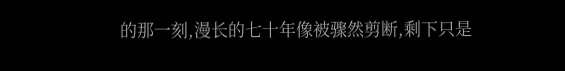的那一刻,漫长的七十年像被骤然剪断,剩下只是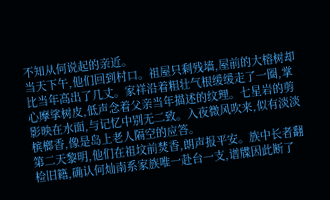不知从何说起的亲近。
当天下午,他们回到村口。祖屋只剩残墙,屋前的大榕树却比当年高出了几丈。家祥沿着粗壮气根缓缓走了一圈,掌心摩挲树皮,低声念着父亲当年描述的纹理。七星岩的剪影映在水面,与记忆中别无二致。入夜微风吹来,似有淡淡槟榔香,像是岛上老人隔空的应答。
第二天黎明,他们在祖坟前焚香,朗声报平安。族中长者翻检旧籍,确认何灿南系家族唯一赴台一支,谱牒因此断了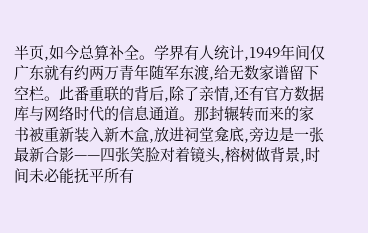半页,如今总算补全。学界有人统计,1949年间仅广东就有约两万青年随军东渡,给无数家谱留下空栏。此番重联的背后,除了亲情,还有官方数据库与网络时代的信息通道。那封辗转而来的家书被重新装入新木盒,放进祠堂龛底,旁边是一张最新合影——四张笑脸对着镜头,榕树做背景,时间未必能抚平所有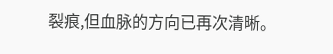裂痕,但血脉的方向已再次清晰。